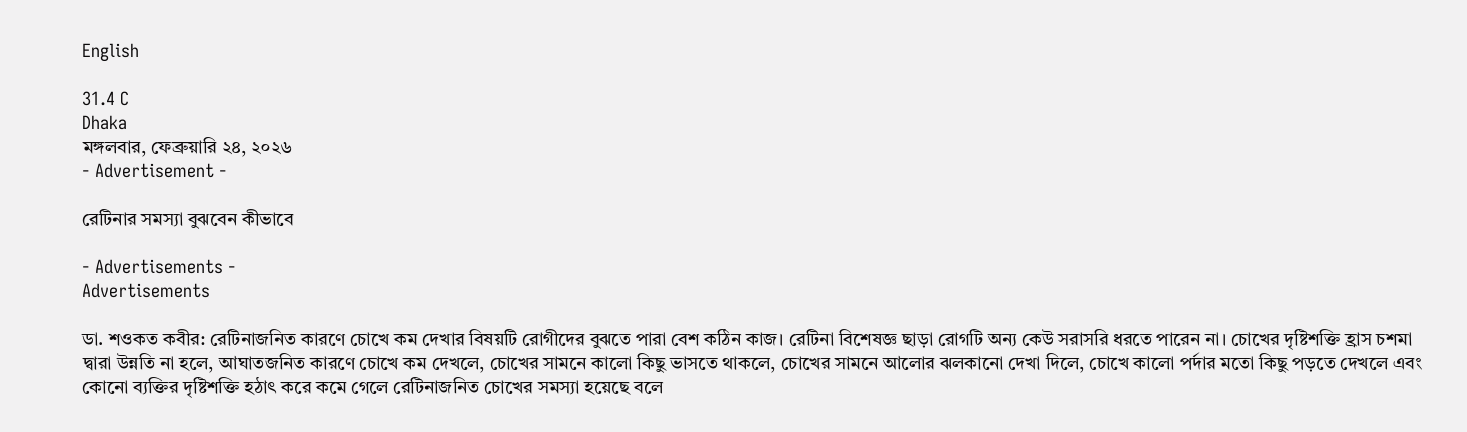English

31.4 C
Dhaka
মঙ্গলবার, ফেব্রুয়ারি ২৪, ২০২৬
- Advertisement -

রেটিনার সমস্যা বুঝবেন কীভাবে

- Advertisements -
Advertisements

ডা. শওকত কবীর: রেটিনাজনিত কারণে চোখে কম দেখার বিষয়টি রোগীদের বুঝতে পারা বেশ কঠিন কাজ। রেটিনা বিশেষজ্ঞ ছাড়া রোগটি অন্য কেউ সরাসরি ধরতে পারেন না। চোখের দৃষ্টিশক্তি হ্রাস চশমা দ্বারা উন্নতি না হলে, আঘাতজনিত কারণে চোখে কম দেখলে, চোখের সামনে কালো কিছু ভাসতে থাকলে, চোখের সামনে আলোর ঝলকানো দেখা দিলে, চোখে কালো পর্দার মতো কিছু পড়তে দেখলে এবং কোনো ব্যক্তির দৃষ্টিশক্তি হঠাৎ করে কমে গেলে রেটিনাজনিত চোখের সমস্যা হয়েছে বলে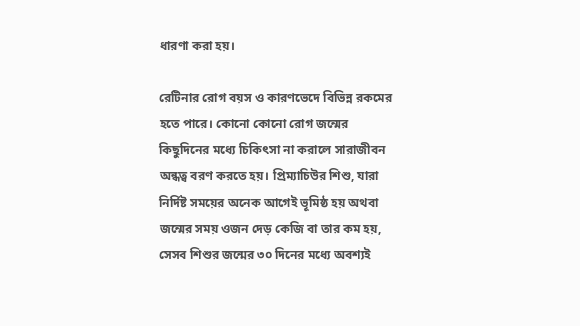ধারণা করা হয়।

রেটিনার রোগ বয়স ও কারণভেদে বিভিন্ন রকমের হতে পারে। কোনো কোনো রোগ জন্মের কিছুদিনের মধ্যে চিকিৎসা না করালে সারাজীবন অন্ধত্ব বরণ করতে হয়। প্রিম্যাচিউর শিশু, যারা নির্দিষ্ট সময়ের অনেক আগেই ভূমিষ্ঠ হয় অথবা জন্মের সময় ওজন দেড় কেজি বা তার কম হয়, সেসব শিশুর জন্মের ৩০ দিনের মধ্যে অবশ্যই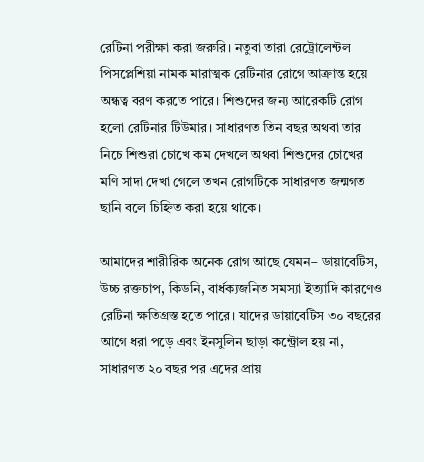রেটিনা পরীক্ষা করা জরুরি। নতুবা তারা রেট্রোলেন্টল পিসপ্লেশিয়া নামক মারাত্মক রেটিনার রোগে আক্রান্ত হয়ে অন্ধত্ব বরণ করতে পারে। শিশুদের জন্য আরেকটি রোগ হলো রেটিনার টিউমার। সাধারণত তিন বছর অথবা তার নিচে শিশুরা চোখে কম দেখলে অথবা শিশুদের চোখের মণি সাদা দেখা গেলে তখন রোগটিকে সাধারণত জন্মগত ছানি বলে চিহ্নিত করা হয়ে থাকে।

আমাদের শারীরিক অনেক রোগ আছে যেমন– ডায়াবেটিস, উচ্চ রক্তচাপ, কিডনি, বার্ধক্যজনিত সমস্যা ইত্যাদি কারণেও রেটিনা ক্ষতিগ্রস্ত হতে পারে। যাদের ডায়াবেটিস ৩০ বছরের আগে ধরা পড়ে এবং ইনসুলিন ছাড়া কন্ট্রোল হয় না, সাধারণত ২০ বছর পর এদের প্রায়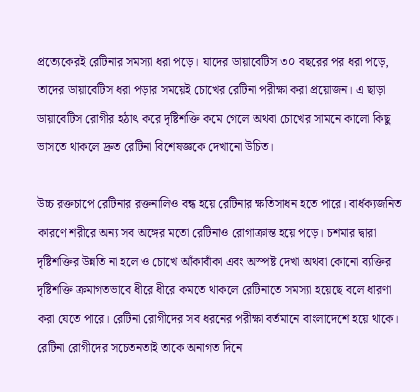প্রত্যেকেরই রেটিনার সমস্যা ধরা পড়ে। যাদের ডায়াবেটিস ৩০ বছরের পর ধরা পড়ে, তাদের ডায়াবেটিস ধরা পড়ার সময়েই চোখের রেটিনা পরীক্ষা করা প্রয়োজন। এ ছাড়া ডায়াবেটিস রোগীর হঠাৎ করে দৃষ্টিশক্তি কমে গেলে অথবা চোখের সামনে কালো কিছু ভাসতে থাকলে দ্রুত রেটিনা বিশেষজ্ঞকে দেখানো উচিত।

উচ্চ রক্তচাপে রেটিনার রক্তনালিও বন্ধ হয়ে রেটিনার ক্ষতিসাধন হতে পারে। বার্ধক্যজনিত কারণে শরীরে অন্য সব অঙ্গের মতো রেটিনাও রোগাক্রান্ত হয়ে পড়ে। চশমার দ্বারা দৃষ্টিশক্তির উন্নতি না হলে ও চোখে আঁকাবাঁকা এবং অস্পষ্ট দেখা অথবা কোনো ব্যক্তির দৃষ্টিশক্তি ক্রমাগতভাবে ধীরে ধীরে কমতে থাকলে রেটিনাতে সমস্যা হয়েছে বলে ধারণা করা যেতে পারে। রেটিনা রোগীদের সব ধরনের পরীক্ষা বর্তমানে বাংলাদেশে হয়ে থাকে। রেটিনা রোগীদের সচেতনতাই তাকে অনাগত দিনে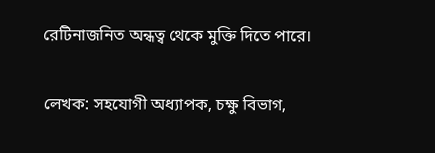রেটিনাজনিত অন্ধত্ব থেকে মুক্তি দিতে পারে।

লেখক: সহযোগী অধ্যাপক, চক্ষু বিভাগ,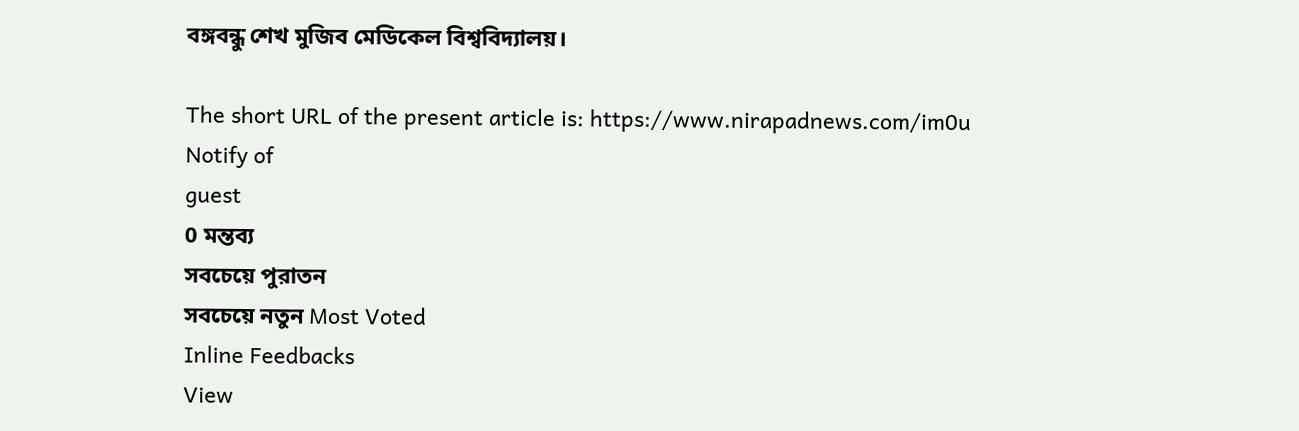বঙ্গবন্ধু শেখ মুজিব মেডিকেল বিশ্ববিদ্যালয়।

The short URL of the present article is: https://www.nirapadnews.com/im0u
Notify of
guest
0 মন্তব্য
সবচেয়ে পুরাতন
সবচেয়ে নতুন Most Voted
Inline Feedbacks
View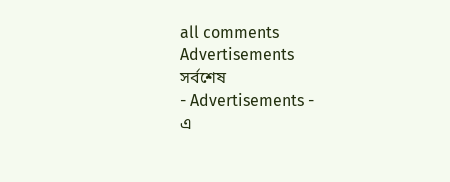all comments
Advertisements
সর্বশেষ
- Advertisements -
এ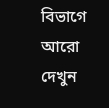বিভাগে আরো দেখুন